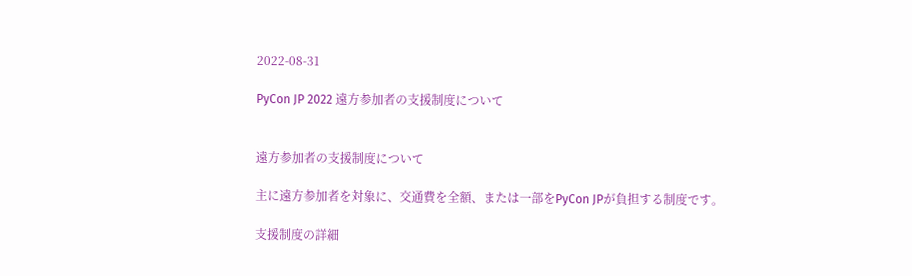2022-08-31

PyCon JP 2022 遠方参加者の支援制度について


遠方参加者の支援制度について

主に遠方参加者を対象に、交通費を全額、または一部をPyCon JPが負担する制度です。

支援制度の詳細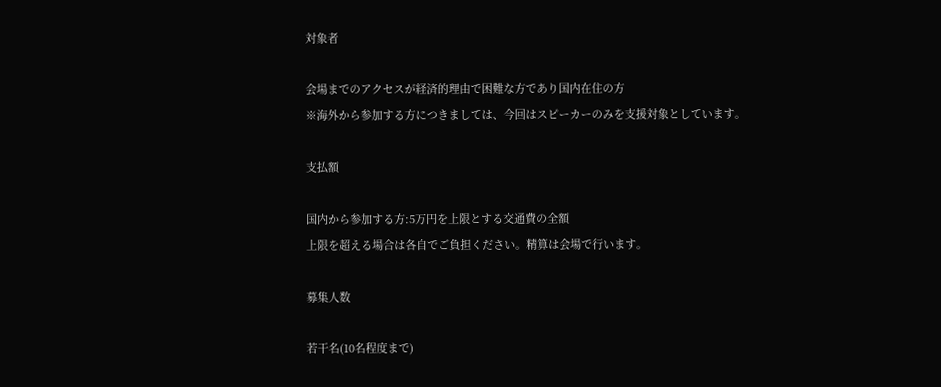対象者

会場までのアクセスが経済的理由で困難な方であり国内在住の方
※海外から参加する方につきましては、今回はスピーカーのみを支援対象としています。

支払額

国内から参加する方:5万円を上限とする交通費の全額
上限を超える場合は各自でご負担ください。精算は会場で行います。

募集人数

若干名(10名程度まで)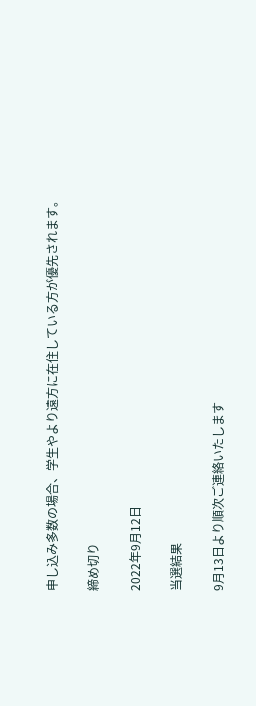申し込み多数の場合、学生やより遠方に在住している方が優先されます。

締め切り

2022年9月12日

当選結果

9月13日より順次ご連絡いたします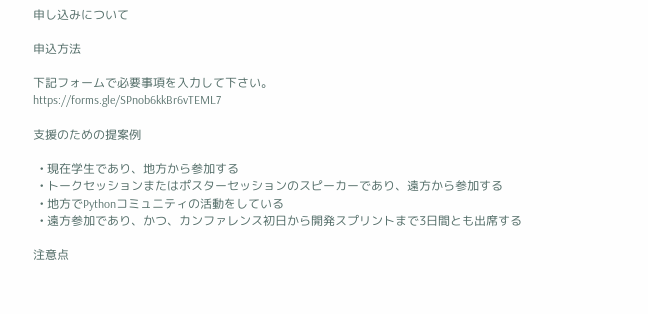申し込みについて

申込方法

下記フォームで必要事項を入力して下さい。
https://forms.gle/SPnob6kkBr6vTEML7

支援のための提案例

  • 現在学生であり、地方から参加する
  • トークセッションまたはポスターセッションのスピーカーであり、遠方から参加する
  • 地方でPythonコミュニティの活動をしている
  • 遠方参加であり、かつ、カンファレンス初日から開発スプリントまで3日間とも出席する

注意点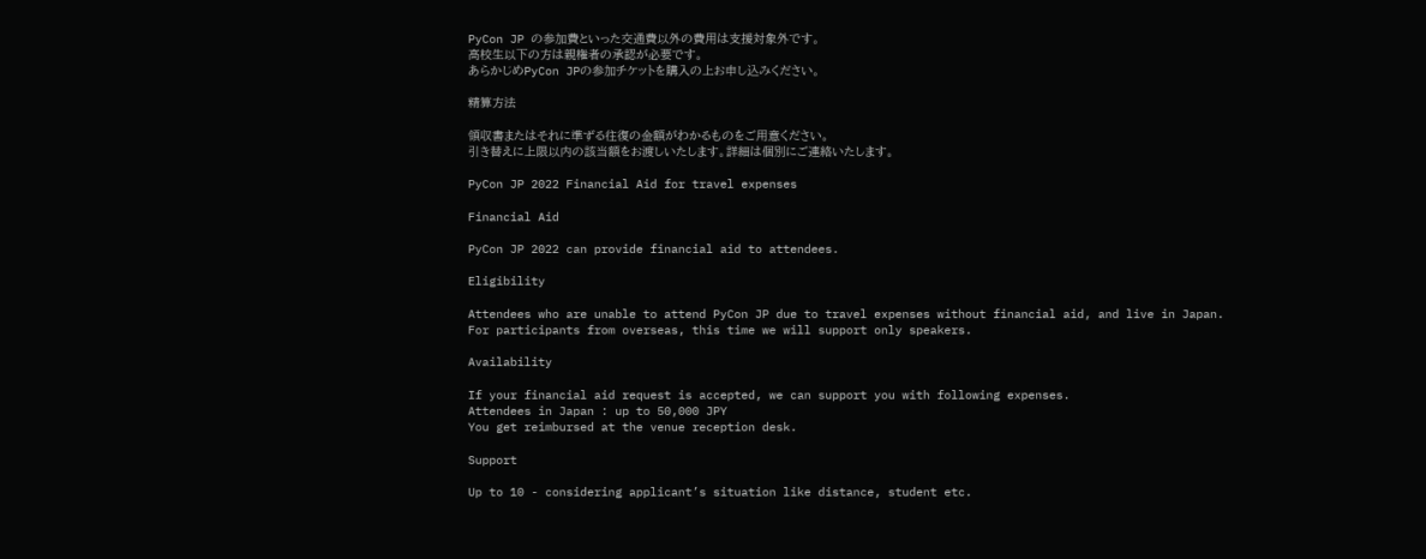PyCon JP の参加費といった交通費以外の費用は支援対象外です。
高校生以下の方は親権者の承認が必要です。
あらかじめPyCon JPの参加チケットを購入の上お申し込みください。

精算方法

領収書またはそれに準ずる往復の金額がわかるものをご用意ください。
引き替えに上限以内の該当額をお渡しいたします。詳細は個別にご連絡いたします。

PyCon JP 2022 Financial Aid for travel expenses

Financial Aid

PyCon JP 2022 can provide financial aid to attendees.

Eligibility

Attendees who are unable to attend PyCon JP due to travel expenses without financial aid, and live in Japan.
For participants from overseas, this time we will support only speakers.

Availability

If your financial aid request is accepted, we can support you with following expenses.
Attendees in Japan : up to 50,000 JPY
You get reimbursed at the venue reception desk.

Support

Up to 10 - considering applicant’s situation like distance, student etc.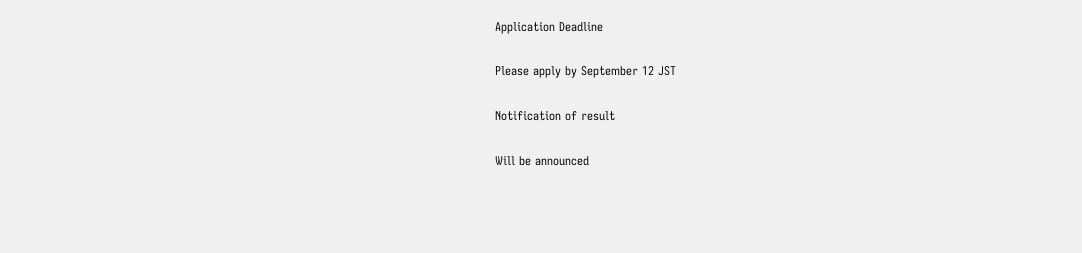Application Deadline

Please apply by September 12 JST

Notification of result

Will be announced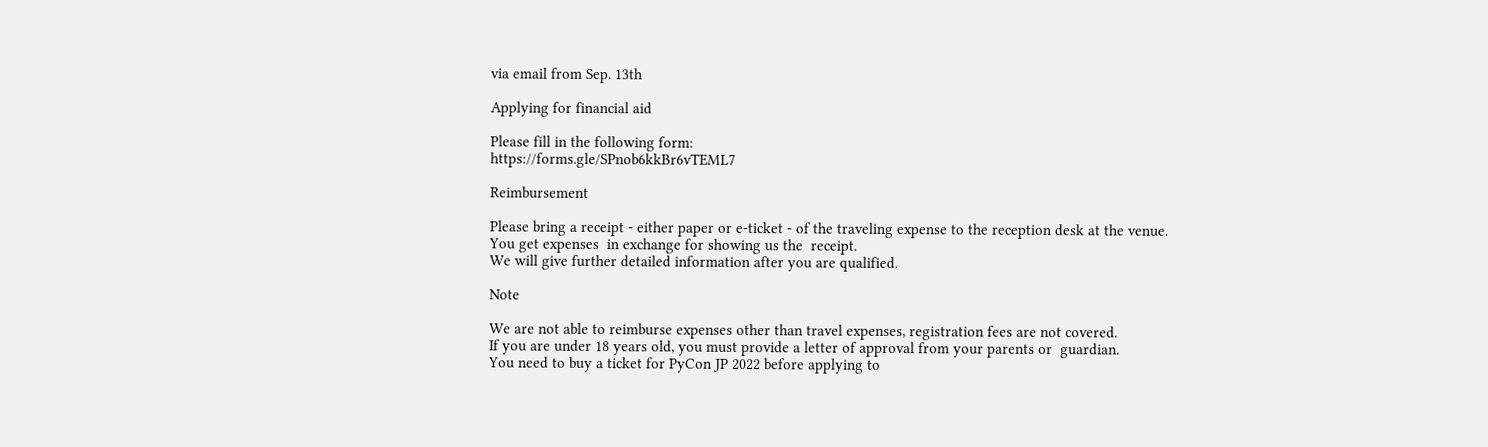via email from Sep. 13th

Applying for financial aid

Please fill in the following form:
https://forms.gle/SPnob6kkBr6vTEML7

Reimbursement

Please bring a receipt - either paper or e-ticket - of the traveling expense to the reception desk at the venue.
You get expenses  in exchange for showing us the  receipt.
We will give further detailed information after you are qualified.

Note

We are not able to reimburse expenses other than travel expenses, registration fees are not covered.
If you are under 18 years old, you must provide a letter of approval from your parents or  guardian.
You need to buy a ticket for PyCon JP 2022 before applying to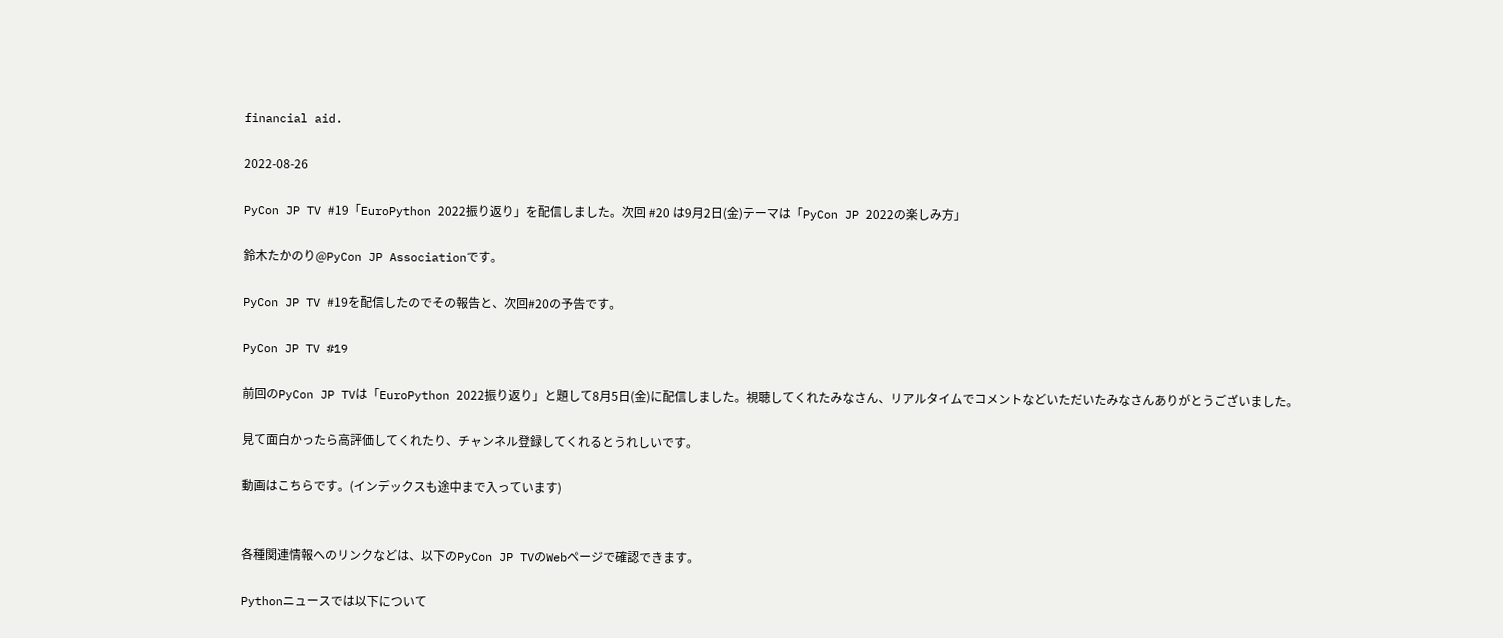financial aid.

2022-08-26

PyCon JP TV #19「EuroPython 2022振り返り」を配信しました。次回 #20 は9月2日(金)テーマは「PyCon JP 2022の楽しみ方」

鈴木たかのり@PyCon JP Associationです。

PyCon JP TV #19を配信したのでその報告と、次回#20の予告です。

PyCon JP TV #19

前回のPyCon JP TVは「EuroPython 2022振り返り」と題して8月5日(金)に配信しました。視聴してくれたみなさん、リアルタイムでコメントなどいただいたみなさんありがとうございました。

見て面白かったら高評価してくれたり、チャンネル登録してくれるとうれしいです。

動画はこちらです。(インデックスも途中まで入っています)


各種関連情報へのリンクなどは、以下のPyCon JP TVのWebページで確認できます。

Pythonニュースでは以下について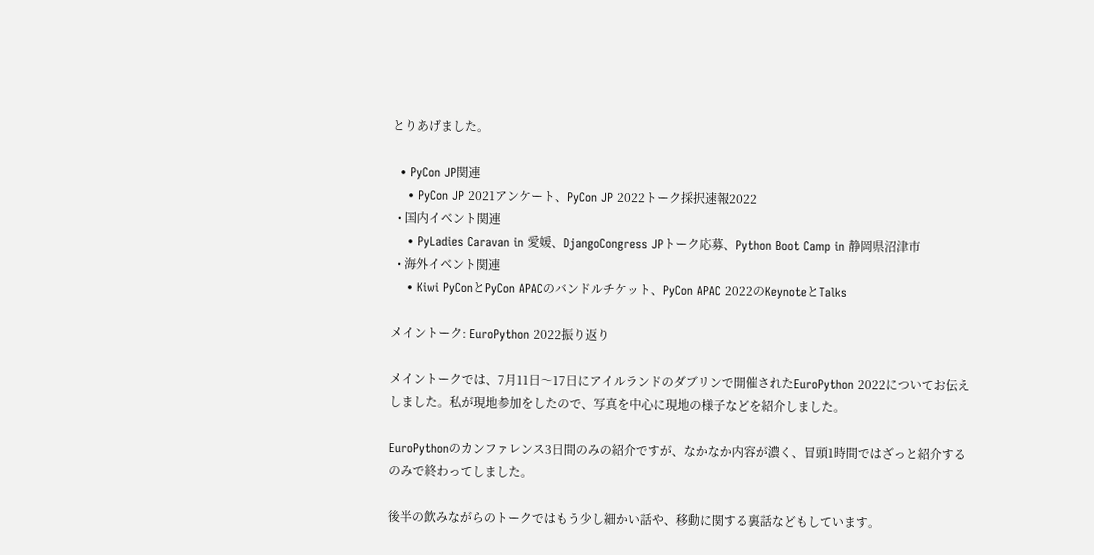とりあげました。

  • PyCon JP関連
    • PyCon JP 2021アンケート、PyCon JP 2022トーク採択速報2022
  • 国内イベント関連
    • PyLadies Caravan in 愛媛、DjangoCongress JPトーク応募、Python Boot Camp in 静岡県沼津市
  • 海外イベント関連
    • Kiwi PyConとPyCon APACのバンドルチケット、PyCon APAC 2022のKeynoteとTalks

メイントーク: EuroPython 2022振り返り

メイントークでは、7月11日〜17日にアイルランドのダブリンで開催されたEuroPython 2022についてお伝えしました。私が現地参加をしたので、写真を中心に現地の様子などを紹介しました。

EuroPythonのカンファレンス3日間のみの紹介ですが、なかなか内容が濃く、冒頭1時間ではざっと紹介するのみで終わってしました。

後半の飲みながらのトークではもう少し細かい話や、移動に関する裏話などもしています。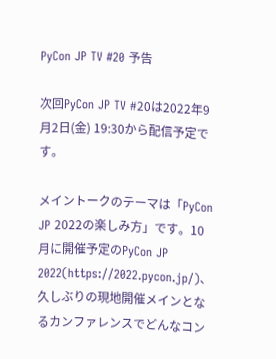PyCon JP TV #20 予告

次回PyCon JP TV #20は2022年9月2日(金) 19:30から配信予定です。

メイントークのテーマは「PyCon JP 2022の楽しみ方」です。10月に開催予定のPyCon JP 2022(https://2022.pycon.jp/)、久しぶりの現地開催メインとなるカンファレンスでどんなコン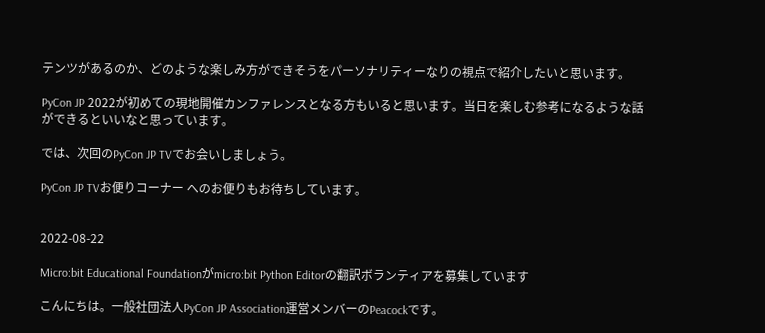テンツがあるのか、どのような楽しみ方ができそうをパーソナリティーなりの視点で紹介したいと思います。

PyCon JP 2022が初めての現地開催カンファレンスとなる方もいると思います。当日を楽しむ参考になるような話ができるといいなと思っています。

では、次回のPyCon JP TVでお会いしましょう。

PyCon JP TVお便りコーナー へのお便りもお待ちしています。


2022-08-22

Micro:bit Educational Foundationがmicro:bit Python Editorの翻訳ボランティアを募集しています

こんにちは。一般社団法人PyCon JP Association運営メンバーのPeacockです。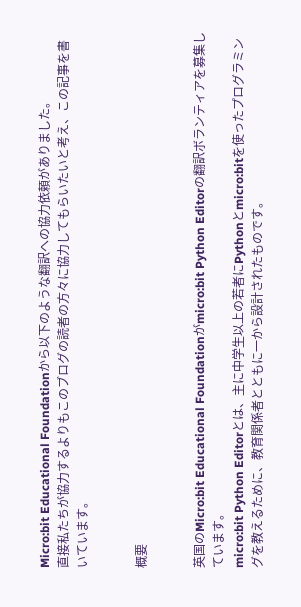Micro:bit Educational Foundationから以下のような翻訳への協力依頼がありました。
直接私たちが協力するよりもこのブログの読者の方々に協力してもらいたいと考え、この記事を書いています。


概要


英国のMicro:bit Educational Foundationがmicro:bit Python Editorの翻訳ボランティアを募集しています。
micro:bit Python Editorとは、主に中学生以上の若者にPythonとmicro:bitを使ったプログラミングを教えるために、教育関係者とともに一から設計されたものです。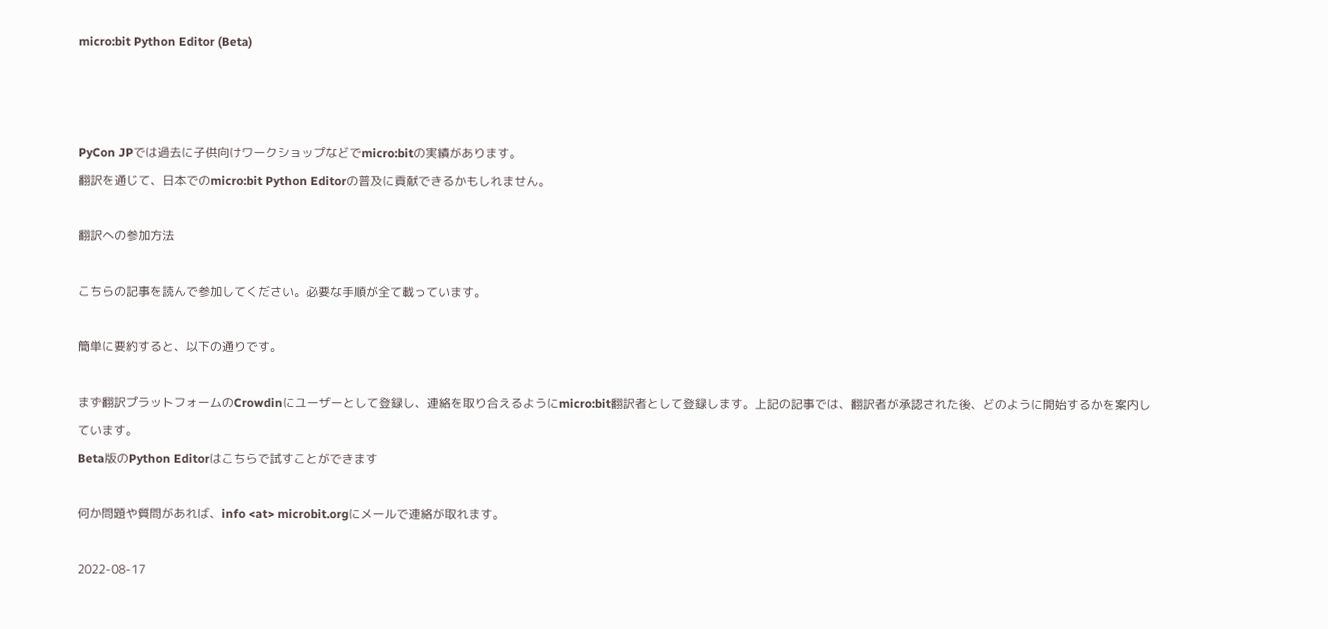micro:bit Python Editor (Beta)



PyCon JPでは過去に子供向けワークショップなどでmicro:bitの実績があります。
翻訳を通じて、日本でのmicro:bit Python Editorの普及に貢献できるかもしれません。

翻訳への参加方法

こちらの記事を読んで参加してください。必要な手順が全て載っています。

簡単に要約すると、以下の通りです。

まず翻訳プラットフォームのCrowdinにユーザーとして登録し、連絡を取り合えるようにmicro:bit翻訳者として登録します。上記の記事では、翻訳者が承認された後、どのように開始するかを案内しています。
Beta版のPython Editorはこちらで試すことができます

何か問題や質問があれば、info <at> microbit.orgにメールで連絡が取れます。

2022-08-17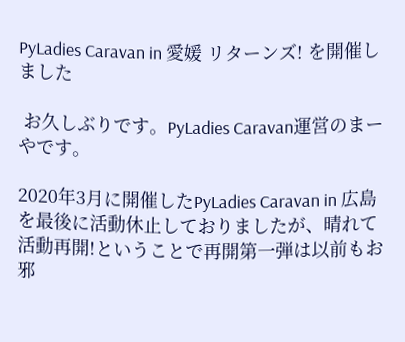PyLadies Caravan in 愛媛 リターンズ! を開催しました

 お久しぶりです。PyLadies Caravan運営のまーやです。

2020年3月に開催したPyLadies Caravan in 広島 を最後に活動休止しておりましたが、晴れて活動再開!ということで再開第一弾は以前もお邪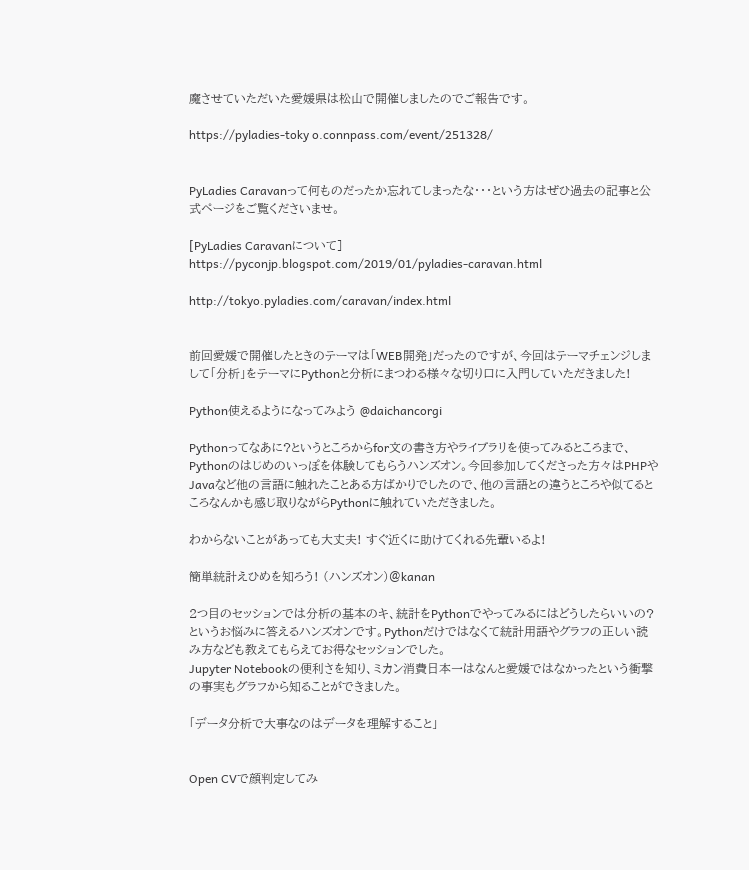魔させていただいた愛媛県は松山で開催しましたのでご報告です。

https://pyladies-toky o.connpass.com/event/251328/


PyLadies Caravanって何ものだったか忘れてしまったな・・・という方はぜひ過去の記事と公式ページをご覧くださいませ。

[PyLadies Caravanについて]
https://pyconjp.blogspot.com/2019/01/pyladies-caravan.html

http://tokyo.pyladies.com/caravan/index.html


前回愛媛で開催したときのテーマは「WEB開発」だったのですが、今回はテーマチェンジしまして「分析」をテーマにPythonと分析にまつわる様々な切り口に入門していただきました!

Python使えるようになってみよう @daichancorgi

Pythonってなあに?というところからfor文の書き方やライブラリを使ってみるところまで、Pythonのはじめのいっぽを体験してもらうハンズオン。今回参加してくださった方々はPHPやJavaなど他の言語に触れたことある方ばかりでしたので、他の言語との違うところや似てるところなんかも感じ取りながらPythonに触れていただきました。

わからないことがあっても大丈夫! すぐ近くに助けてくれる先輩いるよ!

簡単統計えひめを知ろう! (ハンズオン)@kanan

2つ目のセッションでは分析の基本のキ、統計をPythonでやってみるにはどうしたらいいの?というお悩みに答えるハンズオンです。Pythonだけではなくて統計用語やグラフの正しい読み方なども教えてもらえてお得なセッションでした。
Jupyter Notebookの便利さを知り、ミカン消費日本一はなんと愛媛ではなかったという衝撃の事実もグラフから知ることができました。

「データ分析で大事なのはデータを理解すること」


Open CVで顔判定してみ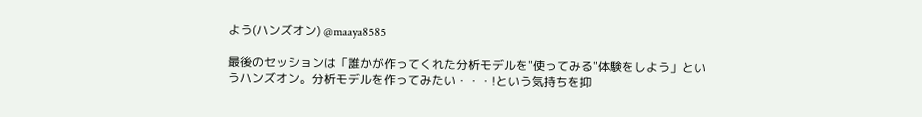よう(ハンズオン) @maaya8585

最後のセッションは「誰かが作ってくれた分析モデルを"使ってみる"体験をしよう」というハンズオン。分析モデルを作ってみたい・・・!という気持ちを抑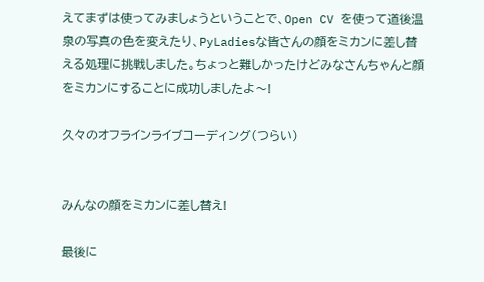えてまずは使ってみましょうということで、Open CV を使って道後温泉の写真の色を変えたり、PyLadiesな皆さんの顔をミカンに差し替える処理に挑戦しました。ちょっと難しかったけどみなさんちゃんと顔をミカンにすることに成功しましたよ〜!

久々のオフラインライブコーディング(つらい)


みんなの顔をミカンに差し替え!

最後に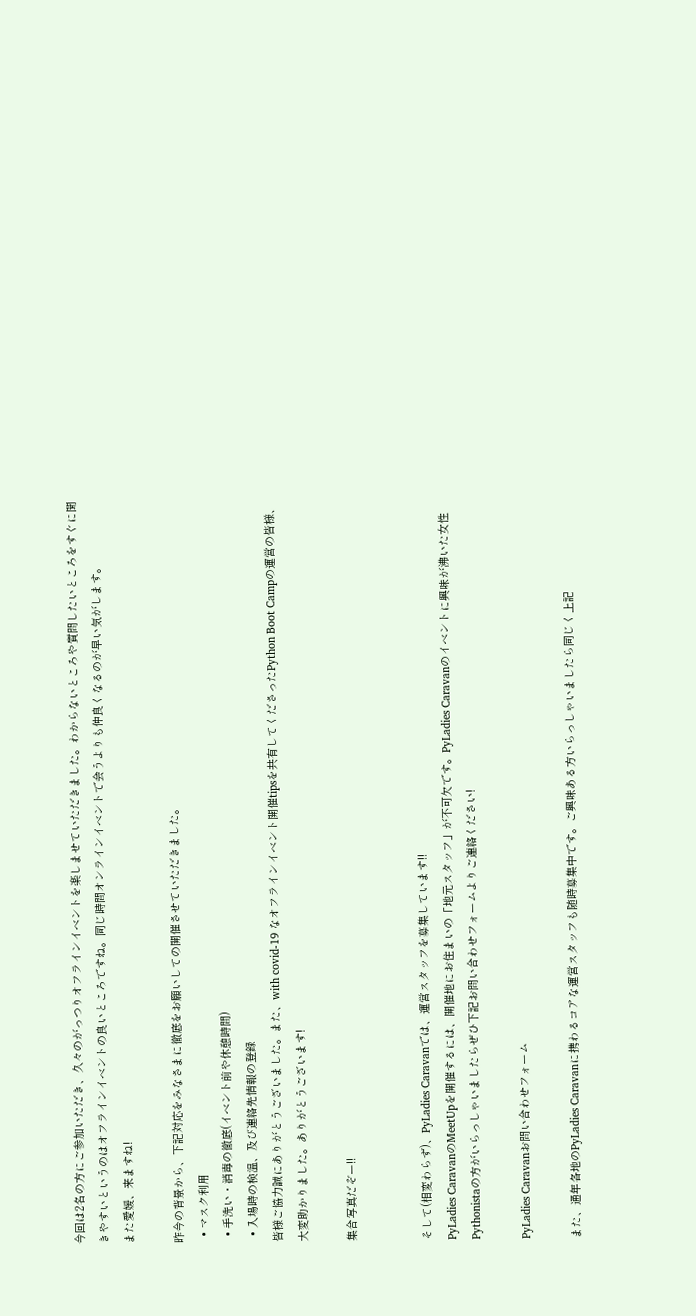今回は2名の方にご参加いただき、久々のがっつりオフラインイベントを楽しませていただきました。わからないところや質問したいところをすぐに聞きやすいというのはオフラインイベントの良いところですね。同じ時間オンラインイベントで会うよりも仲良くなるのが早い気がします。
また愛媛、来ますね!

昨今の背景から、下記対応をみなさまに徹底をお願いしての開催させていただきました。
  • マスク利用
  • 手洗い・消毒の徹底(イベント前や休憩時間)
  • 入場時の検温、及び連絡先情報の登録
皆様ご協力誠にありがとうございました。また、with covid-19 なオフラインイベント開催tipsを共有してくださったPython Boot Campの運営の皆様、大変助かりました。ありがとうございます!

集合写真だぞー!!


そして(相変わらず)、PyLadies Caravanでは、運営スタッフを募集しています!!
PyLadies CaravanのMeetUpを開催するには、開催地にお住まいの「地元スタッフ」が不可欠です。PyLadies Caravanのイベントに興味が沸いた女性Pythonistaの方がいらっしゃいましたらぜひ下記お問い合わせフォームよりご連絡ください!

PyLadies Caravanお問い合わせフォーム

また、通年各地のPyLadies Caravanに携わるコアな運営スタッフも随時募集中です。ご興味ある方いらっしゃいましたら同じく上記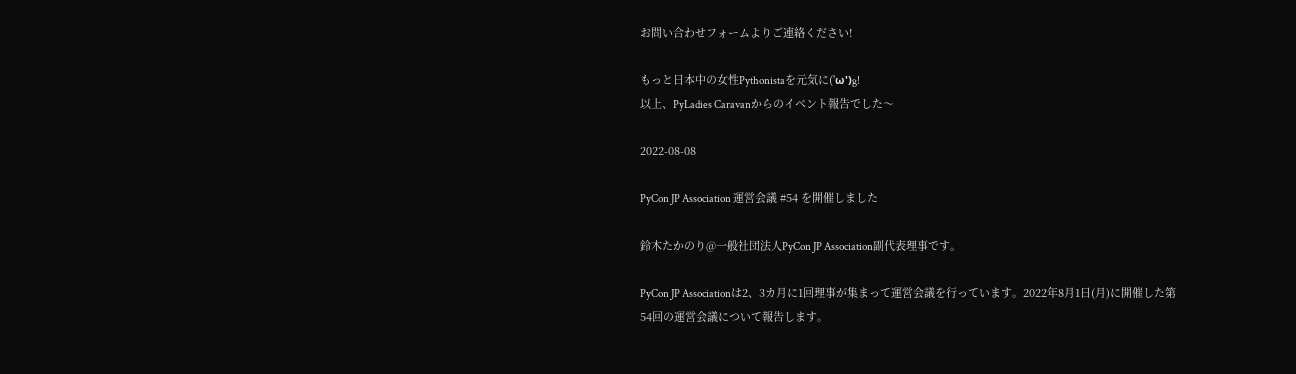お問い合わせフォームよりご連絡ください!

もっと日本中の女性Pythonistaを元気に('ω')g!
以上、PyLadies Caravanからのイベント報告でした〜

2022-08-08

PyCon JP Association 運営会議 #54 を開催しました

鈴木たかのり@一般社団法人PyCon JP Association副代表理事です。

PyCon JP Associationは2、3カ月に1回理事が集まって運営会議を行っています。2022年8月1日(月)に開催した第54回の運営会議について報告します。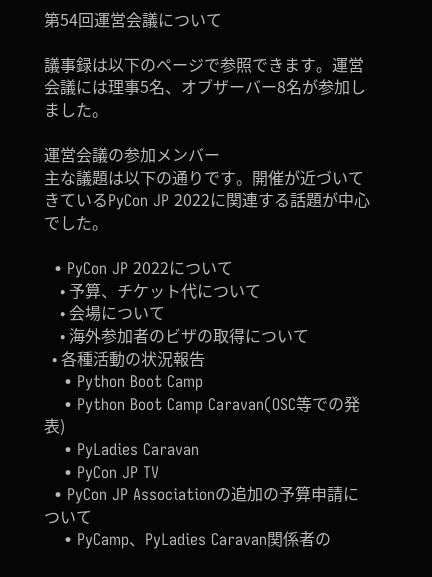第54回運営会議について

議事録は以下のページで参照できます。運営会議には理事5名、オブザーバー8名が参加しました。

運営会議の参加メンバー
主な議題は以下の通りです。開催が近づいてきているPyCon JP 2022に関連する話題が中心でした。

  • PyCon JP 2022について
    • 予算、チケット代について
    • 会場について
    • 海外参加者のビザの取得について
  • 各種活動の状況報告
    • Python Boot Camp
    • Python Boot Camp Caravan(OSC等での発表)
    • PyLadies Caravan
    • PyCon JP TV
  • PyCon JP Associationの追加の予算申請について
    • PyCamp、PyLadies Caravan関係者の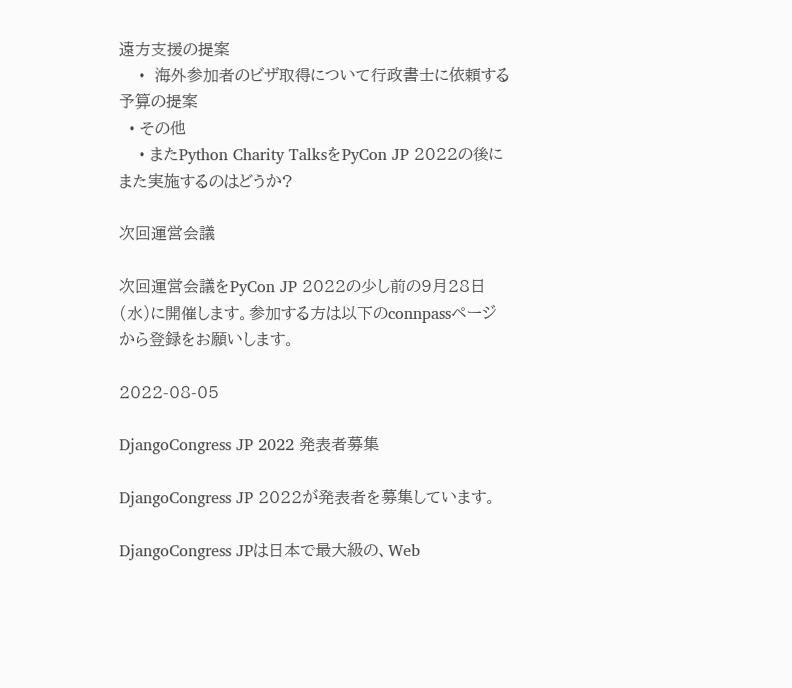遠方支援の提案
    •  海外参加者のビザ取得について行政書士に依頼する予算の提案
  • その他
    • またPython Charity TalksをPyCon JP 2022の後にまた実施するのはどうか?

次回運営会議

次回運営会議をPyCon JP 2022の少し前の9月28日(水)に開催します。参加する方は以下のconnpassページから登録をお願いします。

2022-08-05

DjangoCongress JP 2022 発表者募集

DjangoCongress JP 2022が発表者を募集しています。

DjangoCongress JPは日本で最大級の、Web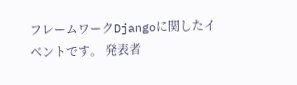フレームワークDjangoに関したイベントです。 発表者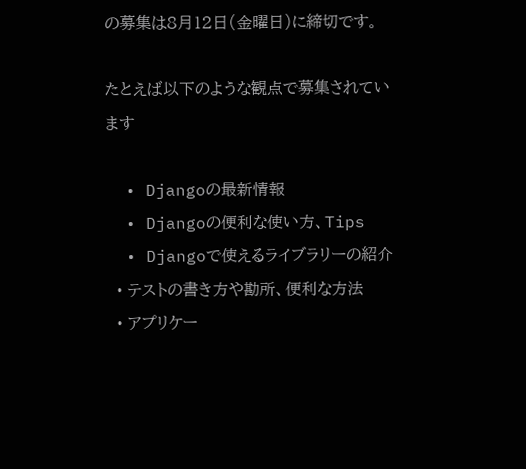の募集は8月12日(金曜日)に締切です。

たとえば以下のような観点で募集されています

  • Djangoの最新情報
  • Djangoの便利な使い方、Tips
  • Djangoで使えるライブラリーの紹介
  • テストの書き方や勘所、便利な方法
  • アプリケー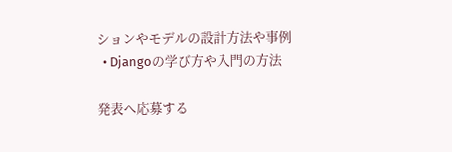ションやモデルの設計方法や事例
  • Djangoの学び方や入門の方法

発表へ応募する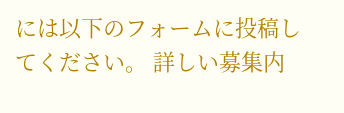には以下のフォームに投稿してください。 詳しい募集内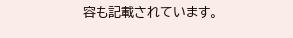容も記載されています。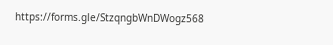https://forms.gle/StzqngbWnDWogz568